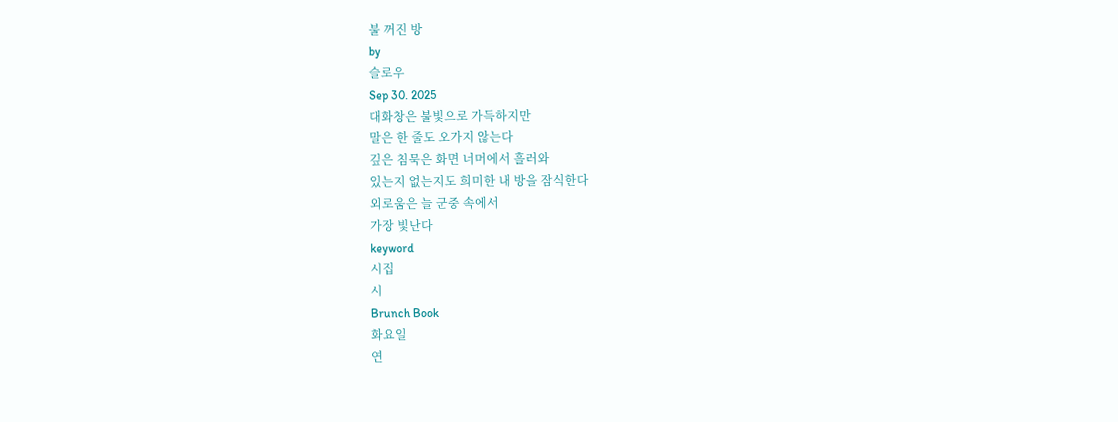불 꺼진 방
by
슬로우
Sep 30. 2025
대화창은 불빛으로 가득하지만
말은 한 줄도 오가지 않는다
깊은 침묵은 화면 너머에서 흘러와
있는지 없는지도 희미한 내 방을 잠식한다
외로움은 늘 군중 속에서
가장 빛난다
keyword
시집
시
Brunch Book
화요일
연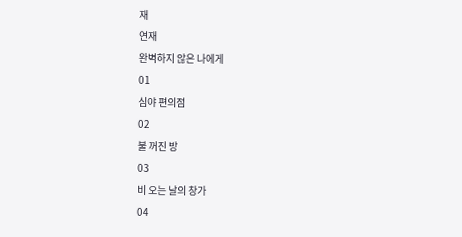재
연재
완벽하지 않은 나에게
01
심야 편의점
02
불 꺼진 방
03
비 오는 날의 창가
04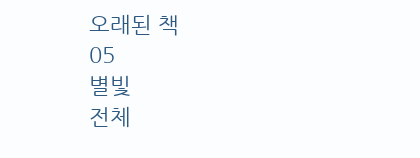오래된 책
05
별빛
전체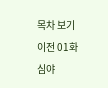목차 보기
이전 01화
심야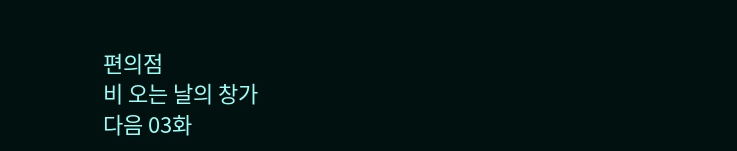편의점
비 오는 날의 창가
다음 03화